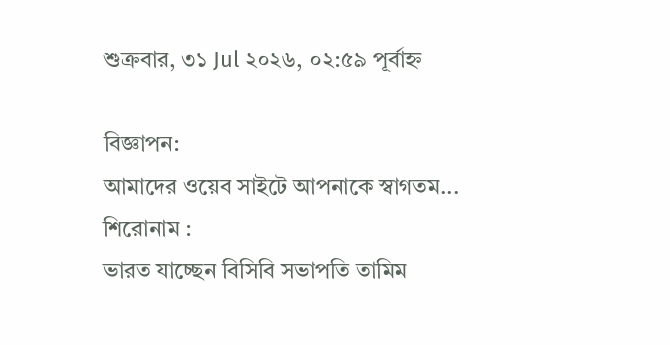শুক্রবার, ৩১ Jul ২০২৬, ০২:৫৯ পূর্বাহ্ন

বিজ্ঞাপন:
আমাদের ওয়েব সাইটে আপনাকে স্বাগতম...
শিরোনাম :
ভারত যাচ্ছেন বিসিবি সভাপতি তামিম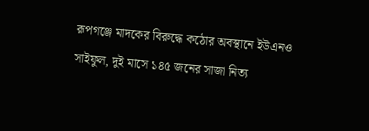রূপগঞ্জে মাদকের বিরুদ্ধে কঠোর অবস্থানে ইউএনও সাইফুল, দুই মাসে ১৪৫ জনের সাজা নিত্য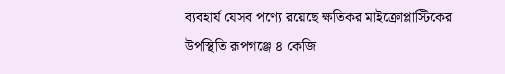ব্যবহার্য যেসব পণ্যে রয়েছে ক্ষতিকর মাইক্রোপ্লাস্টিকের উপস্থিতি রূপগঞ্জে ৪ কেজি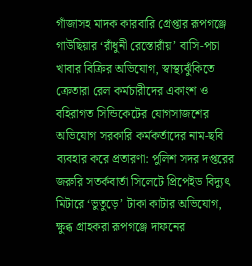গাঁজাসহ মাদক কারবারি গ্রেপ্তার রূপগঞ্জে গাউছিয়ার ‘রাঁধুনী রেস্তোরাঁয়’ বাসি-পচা খাবার বিক্রির অভিযোগ, স্বাস্থ্যঝুঁকিতে ক্রেতারা রেল কর্মচারীদের একাংশ ও বহিরাগত সিন্ডিকেটের যোগসাজশের অভিযোগ সরকারি কর্মকর্তাদের নাম-ছবি ব্যবহার করে প্রতারণা: পুলিশ সদর দপ্তরের জরুরি সতর্কবার্তা সিলেটে প্রিপেইড বিদ্যুৎ মিটারে ‘ভুতুড়ে’ টাকা কাটার অভিযোগ, ক্ষুব্ধ গ্রাহকরা রূপগঞ্জে দাফনের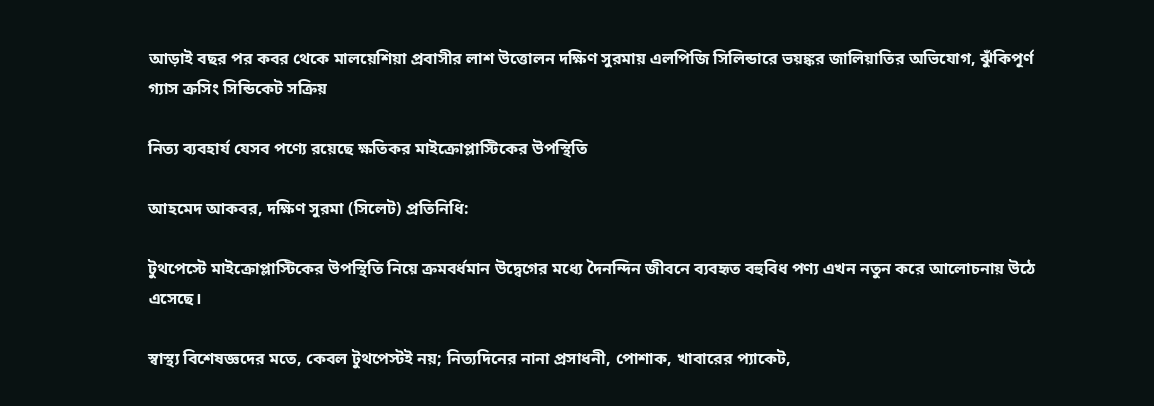আড়াই বছর পর কবর থেকে মালয়েশিয়া প্রবাসীর লাশ উত্তোলন দক্ষিণ সুরমায় এলপিজি সিলিন্ডারে ভয়ঙ্কর জালিয়াতির অভিযোগ, ঝুঁকিপূর্ণ গ্যাস ক্রসিং সিন্ডিকেট সক্রিয়

নিত্য ব্যবহার্য যেসব পণ্যে রয়েছে ক্ষতিকর মাইক্রোপ্লাস্টিকের উপস্থিতি

আহমেদ আকবর, দক্ষিণ সুরমা (সিলেট) প্রতিনিধি:

টুথপেস্টে মাইক্রোপ্লাস্টিকের উপস্থিতি নিয়ে ক্রমবর্ধমান উদ্বেগের মধ্যে দৈনন্দিন জীবনে ব্যবহৃত বহুবিধ পণ্য এখন নতুন করে আলোচনায় উঠে এসেছে।

স্বাস্থ্য বিশেষজ্ঞদের মতে, কেবল টুথপেস্টই নয়; নিত্যদিনের নানা প্রসাধনী, পোশাক, খাবারের প্যাকেট,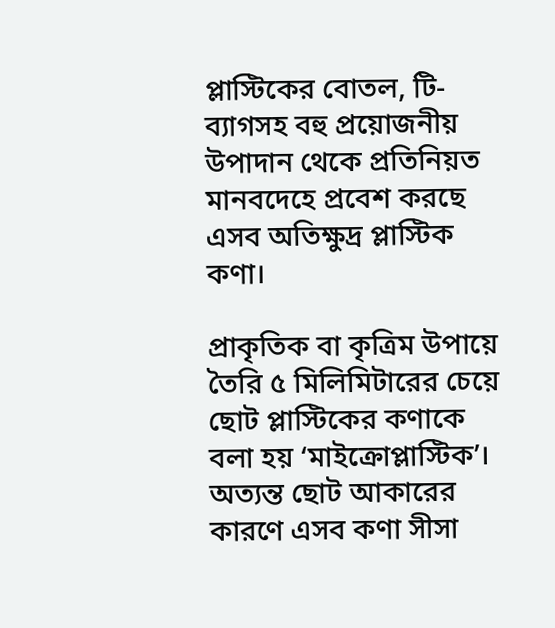প্লাস্টিকের বোতল, টি-ব্যাগসহ বহু প্রয়োজনীয় উপাদান থেকে প্রতিনিয়ত মানবদেহে প্রবেশ করছে এসব অতিক্ষুদ্র প্লাস্টিক কণা।

প্রাকৃতিক বা কৃত্রিম উপায়ে তৈরি ৫ মিলিমিটারের চেয়ে ছোট প্লাস্টিকের কণাকে বলা হয় ‘মাইক্রোপ্লাস্টিক’। অত্যন্ত ছোট আকারের কারণে এসব কণা সীসা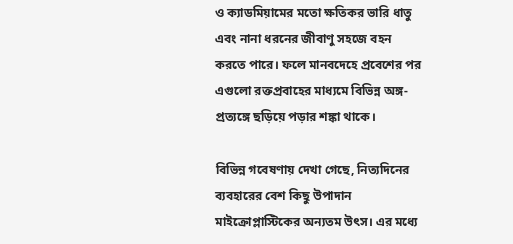ও ক্যাডমিয়ামের মতো ক্ষতিকর ভারি ধাতু এবং নানা ধরনের জীবাণু সহজে বহন করতে পারে। ফলে মানবদেহে প্রবেশের পর এগুলো রক্তপ্রবাহের মাধ্যমে বিভিন্ন অঙ্গ-প্রত্যঙ্গে ছড়িয়ে পড়ার শঙ্কা থাকে।

বিভিন্ন গবেষণায় দেখা গেছে, নিত্যদিনের ব্যবহারের বেশ কিছু উপাদান মাইক্রোপ্লাস্টিকের অন্যতম উৎস। এর মধ্যে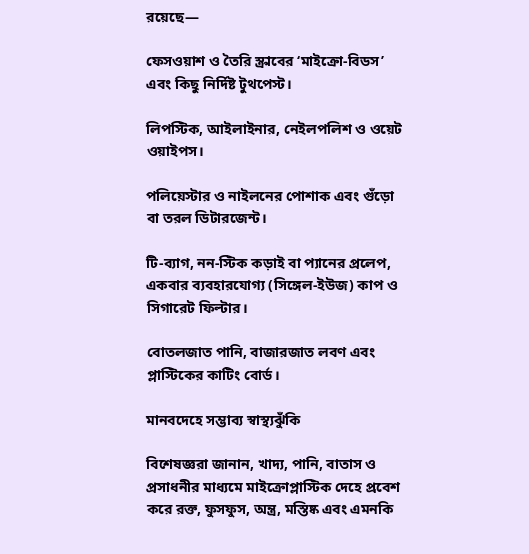রয়েছে—

ফেসওয়াশ ও তৈরি স্ক্রাবের ‘মাইক্রো-বিডস’ এবং কিছু নির্দিষ্ট টুথপেস্ট।

লিপস্টিক, আইলাইনার, নেইলপলিশ ও ওয়েট ওয়াইপস।

পলিয়েস্টার ও নাইলনের পোশাক এবং গুঁড়ো বা তরল ডিটারজেন্ট।

টি-ব্যাগ, নন-স্টিক কড়াই বা প্যানের প্রলেপ, একবার ব্যবহারযোগ্য (সিঙ্গেল-ইউজ) কাপ ও সিগারেট ফিল্টার।

বোতলজাত পানি, বাজারজাত লবণ এবং প্লাস্টিকের কাটিং বোর্ড।

মানবদেহে সম্ভাব্য স্বাস্থ্যঝুঁকি

বিশেষজ্ঞরা জানান, খাদ্য, পানি, বাতাস ও প্রসাধনীর মাধ্যমে মাইক্রোপ্লাস্টিক দেহে প্রবেশ করে রক্ত, ফুসফুস, অন্ত্র, মস্তিষ্ক এবং এমনকি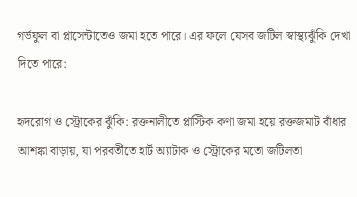গর্ভফুল বা প্লাসেন্টাতেও জমা হতে পারে। এর ফলে যেসব জটিল স্বাস্থ্যঝুঁকি দেখা দিতে পারে:

হৃদরোগ ও স্ট্রোকের ঝুঁকি: রক্তনালীতে প্লাস্টিক কণা জমা হয়ে রক্তজমাট বাঁধার আশঙ্কা বাড়ায়, যা পরবর্তীতে হার্ট অ্যাটাক ও স্ট্রোকের মতো জটিলতা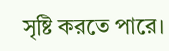সৃষ্টি করতে পারে।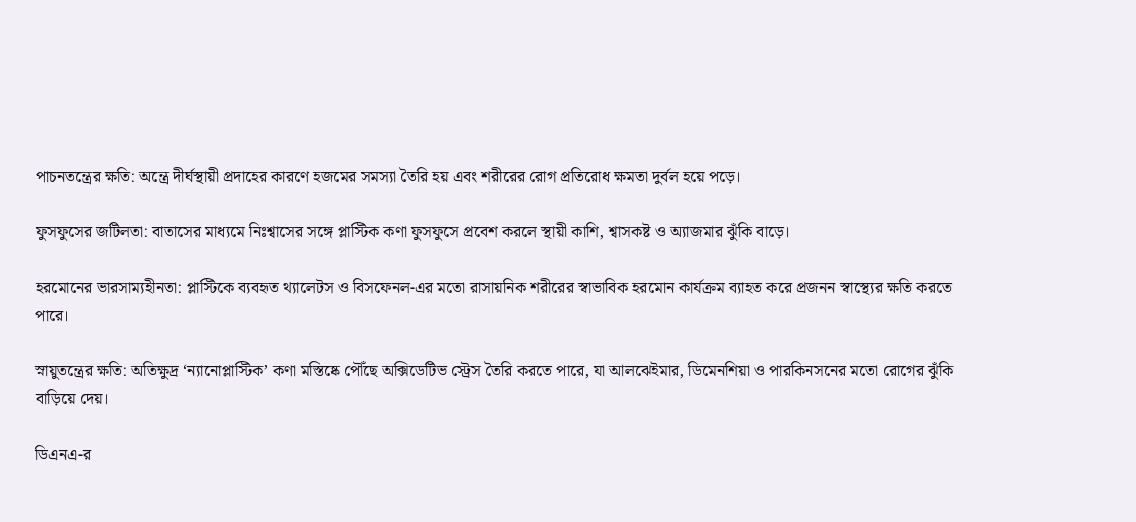পাচনতন্ত্রের ক্ষতি: অন্ত্রে দীর্ঘস্থায়ী প্রদাহের কারণে হজমের সমস্যা তৈরি হয় এবং শরীরের রোগ প্রতিরোধ ক্ষমতা দুর্বল হয়ে পড়ে।

ফুসফুসের জটিলতা: বাতাসের মাধ্যমে নিঃশ্বাসের সঙ্গে প্লাস্টিক কণা ফুসফুসে প্রবেশ করলে স্থায়ী কাশি, শ্বাসকষ্ট ও অ্যাজমার ঝুঁকি বাড়ে।

হরমোনের ভারসাম্যহীনতা: প্লাস্টিকে ব্যবহৃত থ্যালেটস ও বিসফেনল-এর মতো রাসায়নিক শরীরের স্বাভাবিক হরমোন কার্যক্রম ব্যাহত করে প্রজনন স্বাস্থ্যের ক্ষতি করতে পারে।

স্নায়ুতন্ত্রের ক্ষতি: অতিক্ষুদ্র ‘ন্যানোপ্লাস্টিক’ কণা মস্তিষ্কে পৌঁছে অক্সিডেটিভ স্ট্রেস তৈরি করতে পারে, যা আলঝেইমার, ডিমেনশিয়া ও পারকিনসনের মতো রোগের ঝুঁকি বাড়িয়ে দেয়।

ডিএনএ-র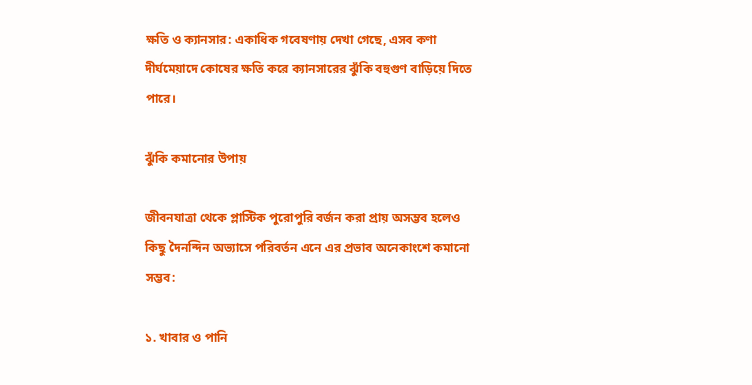ক্ষতি ও ক্যানসার: একাধিক গবেষণায় দেখা গেছে, এসব কণা দীর্ঘমেয়াদে কোষের ক্ষতি করে ক্যানসারের ঝুঁকি বহুগুণ বাড়িয়ে দিতে পারে।

ঝুঁকি কমানোর উপায়

জীবনযাত্রা থেকে প্লাস্টিক পুরোপুরি বর্জন করা প্রায় অসম্ভব হলেও কিছু দৈনন্দিন অভ্যাসে পরিবর্তন এনে এর প্রভাব অনেকাংশে কমানো সম্ভব:

১. খাবার ও পানি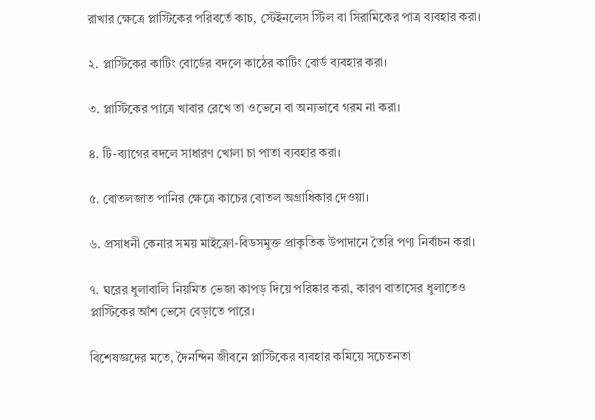রাখার ক্ষেত্রে প্লাস্টিকের পরিবর্তে কাচ, স্টেইনলেস স্টিল বা সিরামিকের পাত্র ব্যবহার করা।

২. প্লাস্টিকের কাটিং বোর্ডের বদলে কাঠের কাটিং বোর্ড ব্যবহার করা।

৩. প্লাস্টিকের পাত্রে খাবার রেখে তা ওভেনে বা অন্যভাবে গরম না করা।

৪. টি-ব্যাগের বদলে সাধারণ খোলা চা পাতা ব্যবহার করা।

৫. বোতলজাত পানির ক্ষেত্রে কাচের বোতল অগ্রাধিকার দেওয়া।

৬. প্রসাধনী কেনার সময় মাইক্রো-বিডসমুক্ত প্রাকৃতিক উপাদানে তৈরি পণ্য নির্বাচন করা।

৭. ঘরের ধুলাবালি নিয়মিত ভেজা কাপড় দিয়ে পরিষ্কার করা, কারণ বাতাসের ধুলাতেও প্লাস্টিকের আঁশ ভেসে বেড়াতে পারে।

বিশেষজ্ঞদের মতে, দৈনন্দিন জীবনে প্লাস্টিকের ব্যবহার কমিয়ে সচেতনতা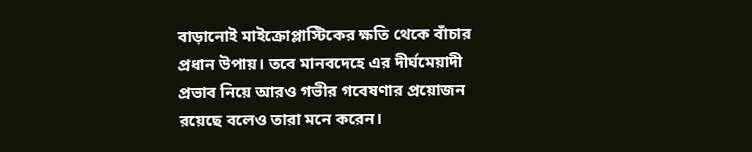বাড়ানোই মাইক্রোপ্লাস্টিকের ক্ষতি থেকে বাঁচার প্রধান উপায়। তবে মানবদেহে এর দীর্ঘমেয়াদী প্রভাব নিয়ে আরও গভীর গবেষণার প্রয়োজন রয়েছে বলেও তারা মনে করেন।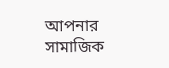আপনার সামাজিক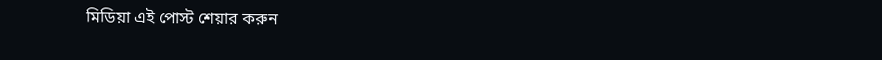মিডিয়া এই পোস্ট শেয়ার করুন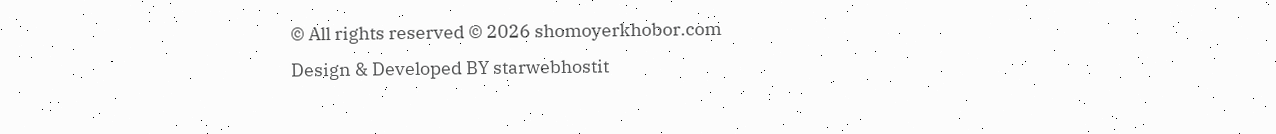© All rights reserved © 2026 shomoyerkhobor.com
Design & Developed BY starwebhostit